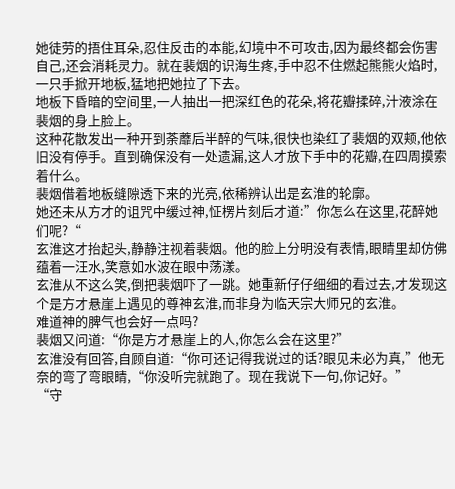她徒劳的捂住耳朵,忍住反击的本能,幻境中不可攻击,因为最终都会伤害自己,还会消耗灵力。就在裴烟的识海生疼,手中忍不住燃起熊熊火焰时,一只手掀开地板,猛地把她拉了下去。
地板下昏暗的空间里,一人抽出一把深红色的花朵,将花瓣揉碎,汁液涂在裴烟的身上脸上。
这种花散发出一种开到荼蘼后半醉的气味,很快也染红了裴烟的双颊,他依旧没有停手。直到确保没有一处遗漏,这人才放下手中的花瓣,在四周摸索着什么。
裴烟借着地板缝隙透下来的光亮,依稀辨认出是玄淮的轮廓。
她还未从方才的诅咒中缓过神,怔楞片刻后才道:”你怎么在这里,花醉她们呢?“
玄淮这才抬起头,静静注视着裴烟。他的脸上分明没有表情,眼睛里却仿佛蕴着一汪水,笑意如水波在眼中荡漾。
玄淮从不这么笑,倒把裴烟吓了一跳。她重新仔仔细细的看过去,才发现这个是方才悬崖上遇见的尊神玄淮,而非身为临天宗大师兄的玄淮。
难道神的脾气也会好一点吗?
裴烟又问道:“你是方才悬崖上的人,你怎么会在这里?”
玄淮没有回答,自顾自道:“你可还记得我说过的话?眼见未必为真,”他无奈的弯了弯眼睛,“你没听完就跑了。现在我说下一句,你记好。”
“守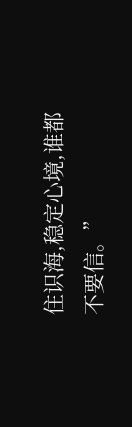住识海,稳定心境,谁都不要信。”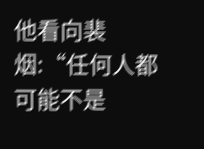他看向裴烟:“任何人都可能不是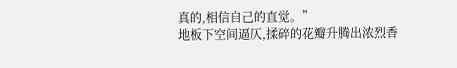真的,相信自己的直觉。”
地板下空间逼仄,揉碎的花瓣升腾出浓烈香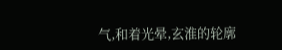气,和着光晕,玄淮的轮廓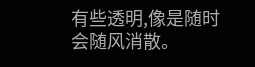有些透明,像是随时会随风消散。